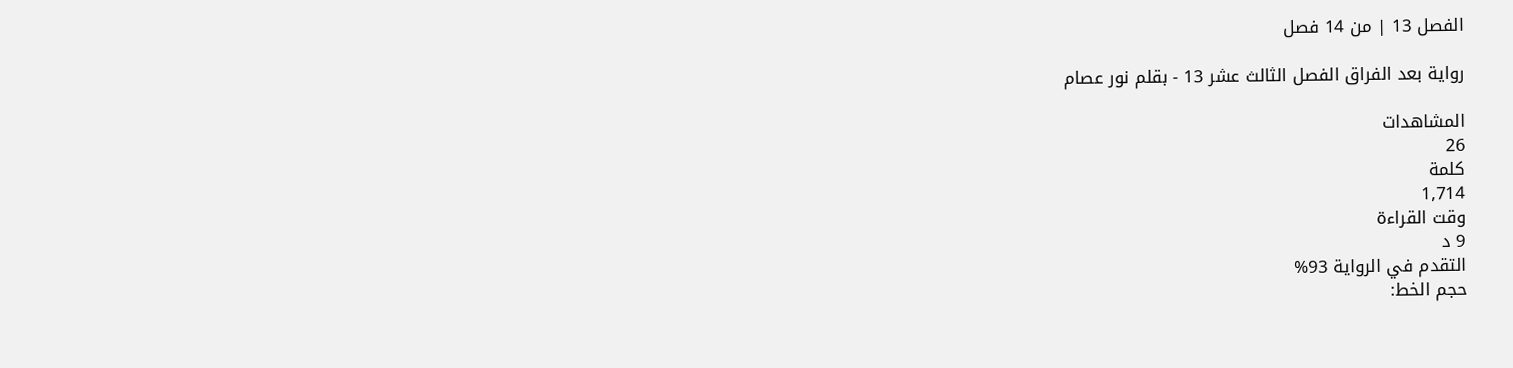الفصل 13 | من 14 فصل

رواية بعد الفراق الفصل الثالث عشر 13 - بقلم نور عصام

المشاهدات
26
كلمة
1,714
وقت القراءة
9 د
التقدم في الرواية 93%
حجم الخط: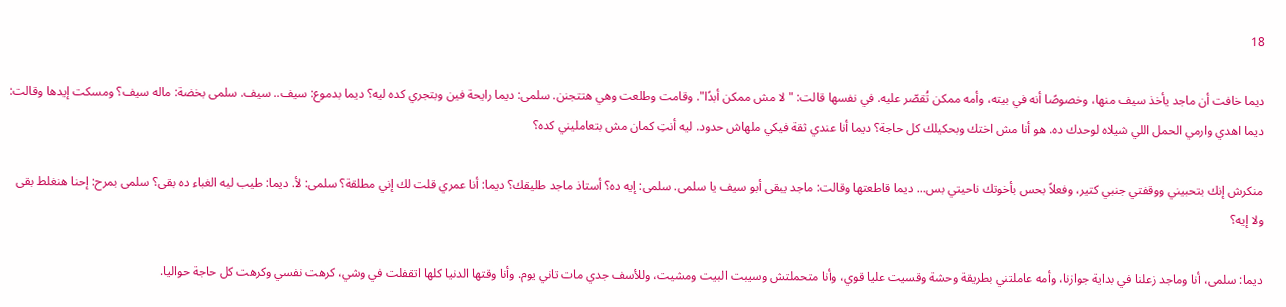18

ديما خافت أن ماجد يأخذ سيف منها، وخصوصًا أنه في بيته، وأمه ممكن تُقصّر عليه. في نفسها قالت: "لا مش ممكن أبدًا". وقامت وطلعت وهي هتتجنن. سلمى: ديما رايحة فين وبتجري كده ليه؟ ديما بدموع: سيف.. سيف. سلمى بخضة: ماله سيف؟ ومسكت إيدها وقالت: ديما اهدي وارمي الحمل اللي شيلاه لوحدك ده. هو أنا مش اختك وبحكيلك كل حاجة؟ ديما أنا عندي ثقة فيكي ملهاش حدود. ليه أنتِ كمان مش بتعامليني كده؟

منكرش إنك بتحبيني ووقفتي جنبي كتير، وفعلاً بحس بأخوتك ناحيتي بس... ديما قاطعتها وقالت: ماجد يبقى أبو سيف يا سلمى. سلمى: إيه ده؟ أستاذ ماجد طليقك؟ ديما: أنا عمري قلت لك إني مطلقة؟ سلمى: لأ. ديما: طيب ليه الغباء ده بقى؟ سلمى بمرح: إحنا هنغلط بقى ولا إيه؟

ديما: سلمى، أنا وماجد زعلنا في بداية جوازنا، وأمه عاملتني بطريقة وحشة وقسيت عليا قوي، وأنا متحملتش وسيبت البيت ومشيت، وللأسف جدي مات تاني يوم. وأنا وقتها الدنيا كلها اتقفلت في وشي، كرهت نفسي وكرهت كل حاجة حواليا.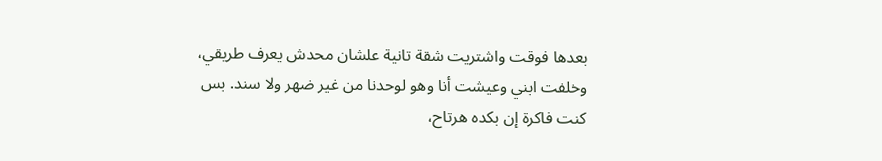بعدها فوقت واشتريت شقة تانية علشان محدش يعرف طريقي، وخلفت ابني وعيشت أنا وهو لوحدنا من غير ضهر ولا سند. بس كنت فاكرة إن بكده هرتاح،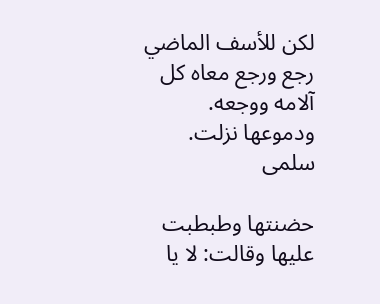لكن للأسف الماضي رجع ورجع معاه كل آلامه ووجعه. ودموعها نزلت. سلمى

حضنتها وطبطبت عليها وقالت: لا يا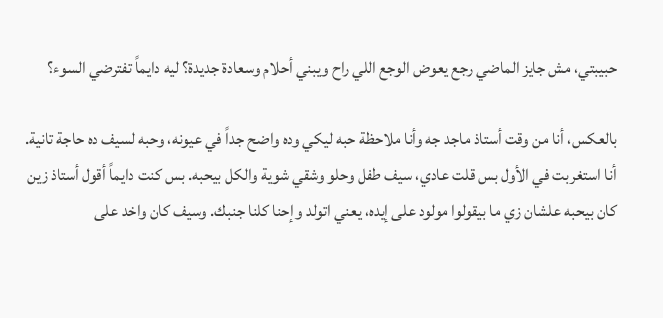حبيبتي، مش جايز الماضي رجع يعوض الوجع اللي راح ويبني أحلام وسعادة جديدة؟ ليه دايماً تفترضي السوء؟

بالعكس، أنا من وقت أستاذ ماجد جه وأنا ملاحظة حبه ليكي وده واضح جداً في عيونه، وحبه لسيف ده حاجة تانية. أنا استغربت في الأول بس قلت عادي، سيف طفل وحلو وشقي شوية والكل بيحبه. بس كنت دايماً أقول أستاذ زين كان بيحبه علشان زي ما بيقولوا مولود على إيده، يعني اتولد وإحنا كلنا جنبك. وسيف كان واخد على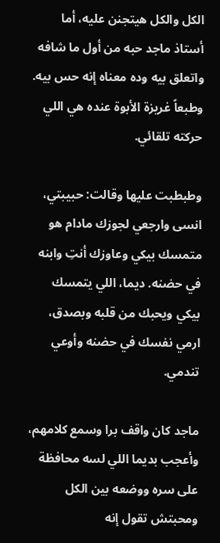الكل والكل هيتجنن عليه، أما أستاذ ماجد حبه من أول ما شافه واتعلق بيه وده معناه إنه حس بيه. وطبعاً غريزة الأبوة عنده هي اللي حركته تلقائي.

وطبطبت عليها وقالت: حبيبتي، انسى وارجعي لجوزك مادام هو متمسك بيكي وعاوزك أنتِ وابنه في حضنه. ديما، اللي يتمسك بيكي ويحبك من قلبه وبصدق، ارمي نفسك في حضنه وأوعي تندمي.

ماجد كان واقف برا وسمع كلامهم، وأعجب بديما اللي لسه محافظة على سره ووضعه بين الكل ومحبتش تقول إنه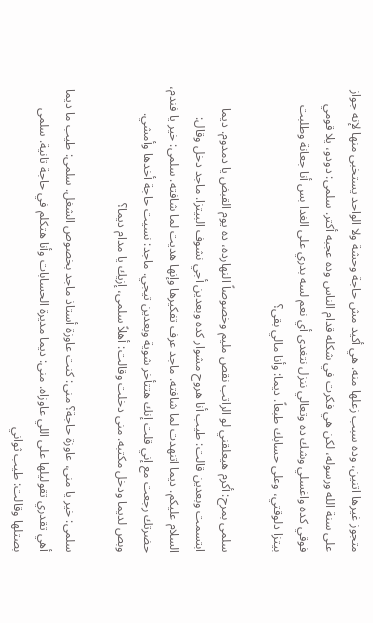متجوز غيرها اتنين، وده سبب زعلها منه. هي أكيد مش حاجة وحشة ولا الواحد يستخبى منها لإنه جواز على سنة الله ورسوله، لكن هي فكرت في شكله قدام الناس وده عجبه أكتر. سلمى: دودو، يلا قومي فوقي كده واغسلي وشك ده وتعالي ننزل نتغدى أي نعم لسه بدري على الغدا بس أنا جعانة وطلبت بيتزا دلوقتي، وعلى حسابك طبعاً. ديما: وأنا مالي بقى؟

سلمى بمرح: أكرم هيعلقني لو الراتب نقص مليم وخصوصاً النهارده، ده يوم القبض يا دمدوم. ديما ابتسمت وبعدين قالت: طيب أنا هروح مشوار كده وبعدين أجي نشوف البيتزا. ماجد دخل وقال: السلام عليكم. ديما اتنهدت لما شافته. ماجد عرف تفكيرها وإنها هديت لما شافته. سلمى: خير يا فندم، حضرتك رجعت مع إني قلت إنك هتتأخر شوية وبعدين تيجي. ماجد: نسيت حاجة أخدها وأمشي. وبص لديما ودخل مكتبه. منى دخلت وقالت: أهلاً سلمى، إزيك يا مدام ديما؟

سلمى: خير يا منى، عاوزة حاجة؟ منى: كنت عاوزة أستاذ ماجد بخصوص الشغل. سلمى: طيب ما ديما أهي تقدري تقوليلها على اللي عاوزاه. منى: ديما مديرة الحسابات وأنا هتكلم في حاجة تانية. سلمى بصتلها وقالت: طيب ثواني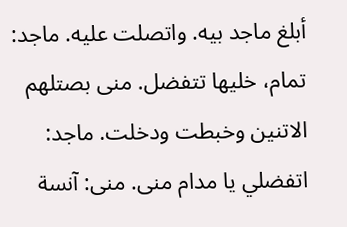أبلغ ماجد بيه. واتصلت عليه. ماجد: تمام، خليها تتفضل. منى بصتلهم الاتنين وخبطت ودخلت. ماجد: اتفضلي يا مدام منى. منى: آنسة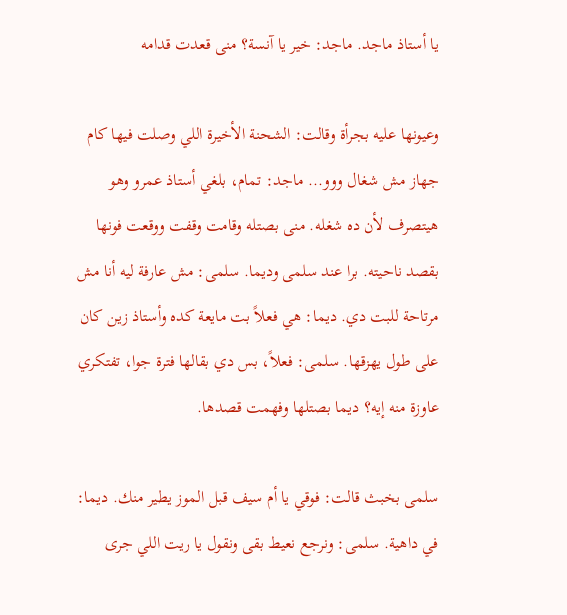يا أستاذ ماجد. ماجد: خير يا آنسة؟ منى قعدت قدامه

وعيونها عليه بجرأة وقالت: الشحنة الأخيرة اللي وصلت فيها كام جهاز مش شغال ووو... ماجد: تمام، بلغي أستاذ عمرو وهو هيتصرف لأن ده شغله. منى بصتله وقامت وقفت ووقعت فونها بقصد ناحيته. برا عند سلمى وديما. سلمى: مش عارفة ليه أنا مش مرتاحة للبت دي. ديما: هي فعلاً بت مايعة كده وأستاذ زين كان على طول يهزقها. سلمى: فعلاً، بس دي بقالها فترة جوا، تفتكري عاوزة منه إيه؟ ديما بصتلها وفهمت قصدها.

سلمى بخبث قالت: فوقي يا أم سيف قبل الموز يطير منك. ديما: في داهية. سلمى: ونرجع نعيط بقى ونقول يا ريت اللي جرى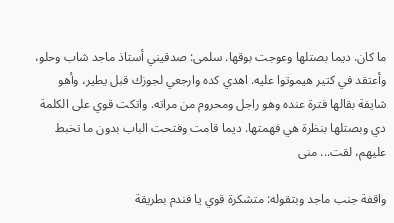ما كان. ديما بصتلها وعوجت بوقها. سلمى: صدقيني أستاذ ماجد شاب وحلو، وأعتقد في كتير هيموتوا عليه. اهدي كده وارجعي لجوزك قبل يطير، وأهو شايفة بقالها فترة عنده وهو راجل ومحروم من مراته. واتكت قوي على الكلمة دي وبصتلها بنظرة هي فهمتها. ديما قامت وفتحت الباب بدون ما تخبط عليهم، لقت... منى

واقفة جنب ماجد وبتقوله: متشكرة قوي يا فندم بطريقة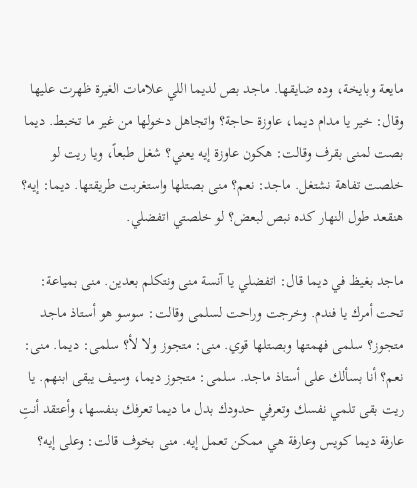مايعة وبايخة، وده ضايقها. ماجد بص لديما اللي علامات الغيرة ظهرت عليها وقال: خير يا مدام ديما، عاوزة حاجة؟ واتجاهل دخولها من غير ما تخبط. ديما بصت لمنى بقرف وقالت: هكون عاوزة إيه يعني؟ شغل طبعاً، ويا ريت لو خلصت تفاهة نشتغل. ماجد: نعم؟ منى بصتلها واستغربت طريقتها. ديما: إيه؟ هنقعد طول النهار كده نبص لبعض؟ لو خلصتي اتفضلي.

ماجد بغيظ في ديما قال: اتفضلي يا آنسة منى ونتكلم بعدين. منى بمياعة: تحت أمرك يا فندم. وخرجت وراحت لسلمى وقالت: سوسو هو أستاذ ماجد متجوز؟ سلمى فهمتها وبصتلها قوي. منى: متجوز ولا لأ؟ سلمى: ديما. منى: نعم؟ أنا بسألك على أستاذ ماجد. سلمى: متجوز ديما، وسيف يبقى ابنهم. يا ريت بقى تلمي نفسك وتعرفي حدودك بدل ما ديما تعرفك بنفسها، وأعتقد أنتِ عارفة ديما كويس وعارفة هي ممكن تعمل إيه. منى بخوف قالت: وعلى إيه؟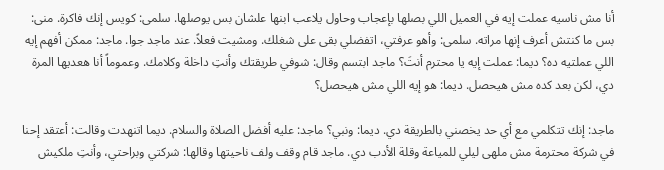أنا مش ناسيه عملت إيه في العميل اللي بصلها بإعجاب وحاول يلاعب ابنها علشان بس يوصلها. سلمى: كويس إنك فاكرة. منى: بس ما كنتش أعرف إنها مراته. سلمى: وأهو عرفتي، اتفضلي بقى على شغلك. ومشيت فعلاً. عند ماجد جوا. ماجد: ممكن أفهم إيه اللي عملتيه ده؟ ديما: عملت إيه يا محترم أنتَ؟ ماجد ابتسم وقال: شوفي طريقتك وأنتِ داخلة وكلامك. وعموماً أنا هعديها المرة دي، لكن بعد كده مش هيحصل. ديما: هو إيه اللي مش هيحصل؟

ماجد: إنك تتكلمي مع أي حد يخصني بالطريقة دي. ديما: ونبي؟ ماجد: عليه أفضل الصلاة والسلام. ديما اتنهدت وقالت: أعتقد إحنا في شركة محترمة مش ملهى ليلي للمياعة وقلة الأدب دي. ماجد قام وقف ولف ناحيتها وقالها: شركتي وبراحتي، وأنتِ ملكيش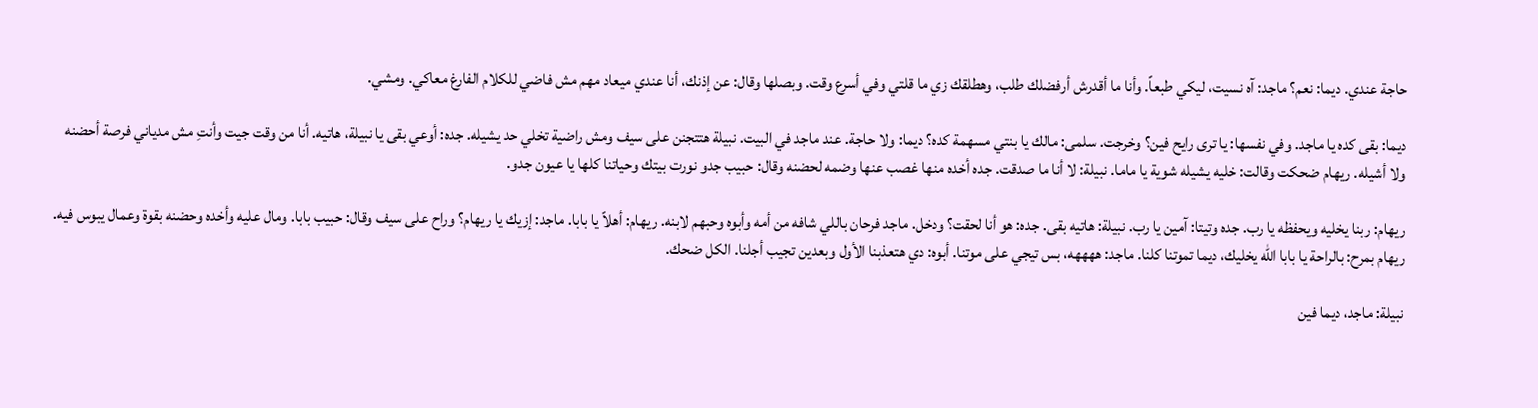حاجة عندي. ديما: نعم؟ ماجد: آه نسيت، ليكي طبعاً. وأنا ما أقدرش أرفضلك طلب، وهطلقك زي ما قلتي وفي أسرع وقت. وبصلها وقال: عن إذنك، أنا عندي ميعاد مهم مش فاضي للكلام الفارغ معاكي. ومشي.

ديما: بقى كده يا ماجد. وفي نفسها: يا ترى رايح فين؟ وخرجت. سلمى: مالك يا بنتي مسهمة كده؟ ديما: ولا حاجة. عند ماجد في البيت. نبيلة هتتجنن على سيف ومش راضية تخلي حد يشيله. جده: أوعي بقى يا نبيلة، هاتيه. أنا من وقت جيت وأنتِ مش مدياني فرصة أحضنه ولا أشيله. ريهام ضحكت وقالت: خليه يشيله شوية يا ماما. نبيلة: لا أنا ما صدقت. جده أخده منها غصب عنها وضمه لحضنه وقال: حبيب جدو نورت بيتك وحياتنا كلها يا عيون جدو.

ريهام: ربنا يخليه ويحفظه يا رب. جده وتيتا: آمين يا رب. نبيلة: هاتيه بقى. جده: هو أنا لحقت؟ ودخل. ماجد فرحان باللي شافه من أمه وأبوه وحبهم لابنه. ريهام: أهلاً يا بابا. ماجد: إزيك يا ريهام؟ وراح على سيف وقال: حبيب بابا. ومال عليه وأخده وحضنه بقوة وعمال يبوس فيه. ريهام بمرح: بالراحة يا بابا الله يخليك، ديما تموتنا كلنا. ماجد: ههههه، بس تيجي على موتنا. أبوه: دي هتعذبنا الأول وبعدين تجيب أجلنا. الكل ضحك.

نبيلة: ماجد، ديما فين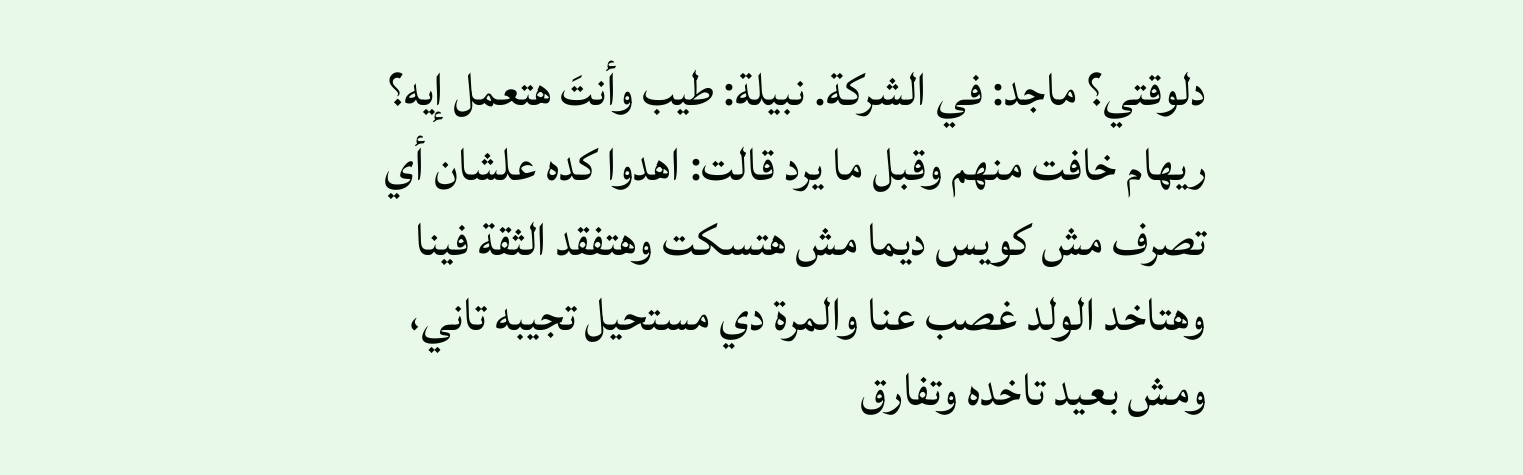دلوقتي؟ ماجد: في الشركة. نبيلة: طيب وأنتَ هتعمل إيه؟ ريهام خافت منهم وقبل ما يرد قالت: اهدوا كده علشان أي تصرف مش كويس ديما مش هتسكت وهتفقد الثقة فينا وهتاخد الولد غصب عنا والمرة دي مستحيل تجيبه تاني، ومش بعيد تاخده وتفارق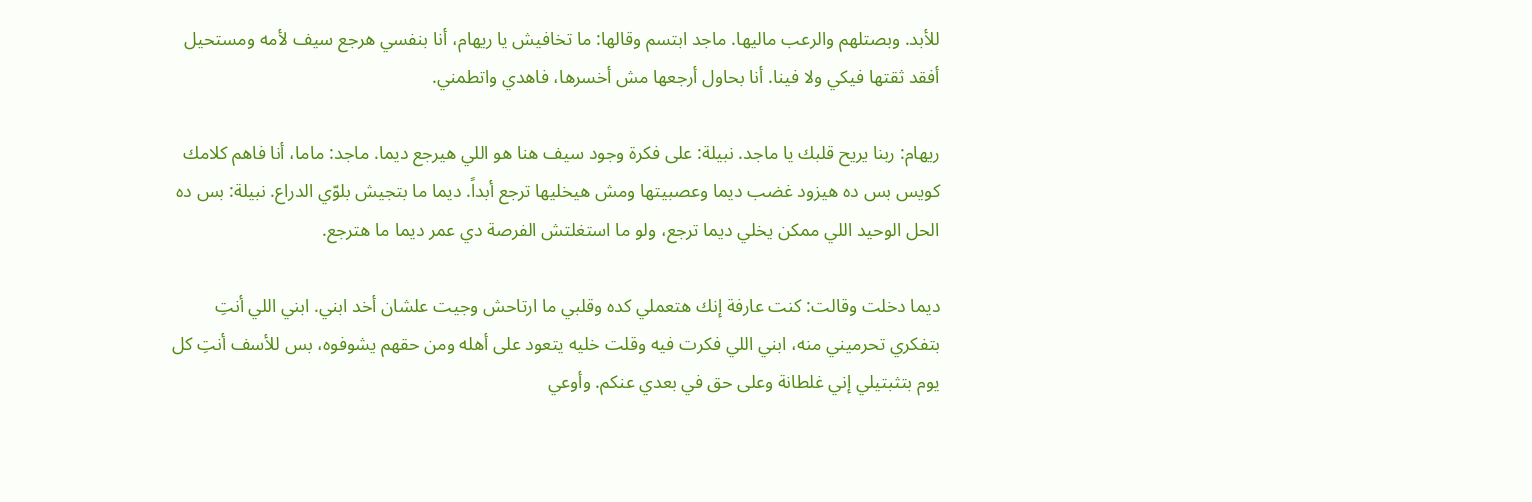للأبد. وبصتلهم والرعب ماليها. ماجد ابتسم وقالها: ما تخافيش يا ريهام، أنا بنفسي هرجع سيف لأمه ومستحيل أفقد ثقتها فيكي ولا فينا. أنا بحاول أرجعها مش أخسرها، فاهدي واتطمني.

ريهام: ربنا يريح قلبك يا ماجد. نبيلة: على فكرة وجود سيف هنا هو اللي هيرجع ديما. ماجد: ماما، أنا فاهم كلامك كويس بس ده هيزود غضب ديما وعصبيتها ومش هيخليها ترجع أبداً. ديما ما بتجيش بلوّي الدراع. نبيلة: بس ده الحل الوحيد اللي ممكن يخلي ديما ترجع، ولو ما استغلتش الفرصة دي عمر ديما ما هترجع.

ديما دخلت وقالت: كنت عارفة إنك هتعملي كده وقلبي ما ارتاحش وجيت علشان أخد ابني. ابني اللي أنتِ بتفكري تحرميني منه، ابني اللي فكرت فيه وقلت خليه يتعود على أهله ومن حقهم يشوفوه، بس للأسف أنتِ كل يوم بتثبتيلي إني غلطانة وعلى حق في بعدي عنكم. وأوعي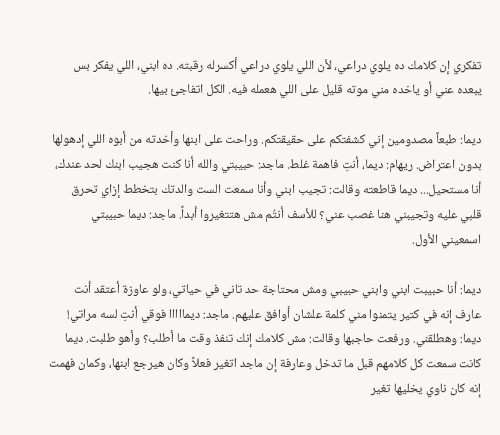تفكري إن كلامك ده يلوي دراعي، لأن اللي يلوي دراعي أكسرله رقبته. ده ابني، اللي يفكر بس يبعده عني أو ياخده مني موته قليل على اللي هعمله فيه. الكل اتفاجئ بيها.

ديما: طبعاً مصدومين إني كشفتكم على حقيقتكم. وراحت على ابنها وأخدته من أبوه اللي إدهولها بدون اعتراض. ريهام: ديما، أنتِ فاهمة غلط. ماجد: حبيبتي والله أنا كنت هجيب ابنك لحد عندك، أنا مستحيل... ديما قاطعته وقالت: تجيب ابني وأنا سمعت الست والدتك بتخطط إزاي تحرق قلبي عليه وتجيبني هنا غصب عني؟ للأسف أنتُم مش هتتغيروا أبداً. ماجد: ديما حبيبتي اسمعيني الأول.

ديما: أنا حبيبت ابني وابني حبيبي ومش محتاجة حد تاني في حياتي، ولو عاوزة أعتقد أنت عارف إنه في كتير يتمنوا مني كلمة علشان أوافق عليهم. ماجد: ديمااااا فوقي أنتِ لسه مراتي! ديما: وهطلقني. ورفعت حاجبها وقالت: مش كلامك إنك تنفذ وقت ما أطلب؟ وأهو طلبت. ديما كانت سمعت كل كلامهم قبل ما تدخل وعارفة إن ماجد اتغير فعلاً وكان هيرجع ابنها، وكمان فهمت إنه كان ناوي يخليها تغير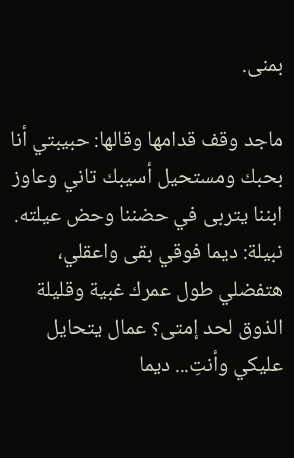بمنى.

ماجد وقف قدامها وقالها: حبيبتي أنا بحبك ومستحيل أسيبك تاني وعاوز ابننا يتربى في حضننا وحض عيلته. نبيلة: ديما فوقي بقى واعقلي، هتفضلي طول عمرك غبية وقليلة الذوق لحد إمتى؟ عمال يتحايل عليكي وأنتِ... ديما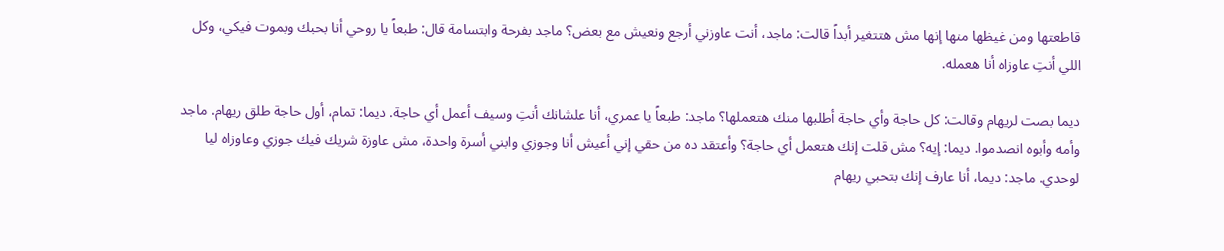قاطعتها ومن غيظها منها إنها مش هتتغير أبداً قالت: ماجد، أنت عاوزني أرجع ونعيش مع بعض؟ ماجد بفرحة وابتسامة قال: طبعاً يا روحي أنا بحبك وبموت فيكي، وكل اللي أنتِ عاوزاه أنا هعمله.

ديما بصت لريهام وقالت: كل حاجة وأي حاجة أطلبها منك هتعملها؟ ماجد: طبعاً يا عمري، أنا علشانك أنتِ وسيف أعمل أي حاجة. ديما: تمام، أول حاجة طلق ريهام. ماجد وأمه وأبوه انصدموا. ديما: إيه؟ مش قلت إنك هتعمل أي حاجة؟ وأعتقد ده من حقي إني أعيش أنا وجوزي وابني أسرة واحدة، مش عاوزة شريك فيك جوزي وعاوزاه ليا لوحدي. ماجد: ديما، أنا عارف إنك بتحبي ريهام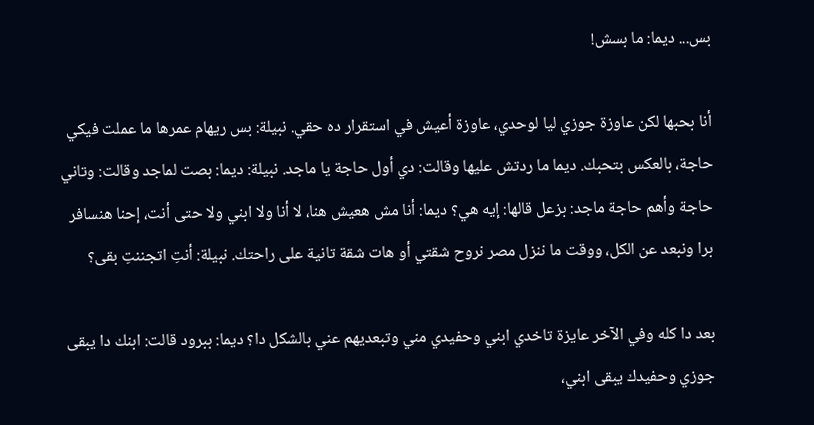بس... ديما: ما بسش!

أنا بحبها لكن عاوزة جوزي ليا لوحدي، عاوزة أعيش في استقرار ده حقي. نبيلة: بس ريهام عمرها ما عملت فيكي حاجة، بالعكس بتحبك. ديما ما ردتش عليها وقالت: دي أول حاجة يا ماجد. نبيلة: ديما: بصت لماجد وقالت: وتاني حاجة وأهم حاجة ماجد: بزعل قالها: إيه هي؟ ديما: أنا مش هعيش هنا، لا أنا ولا ابني ولا حتى أنت، إحنا هنسافر برا ونبعد عن الكل، ووقت ما ننزل مصر نروح شقتي أو هات شقة تانية على راحتك. نبيلة: أنتِ اتجننتِ بقى؟

بعد دا كله وفي الآخر عايزة تاخدي ابني وحفيدي مني وتبعديهم عني بالشكل دا؟ ديما: ببرود قالت: ابنك دا يبقى جوزي وحفيدك يبقى ابني،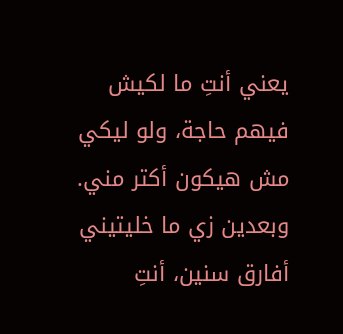يعني أنتِ ما لكيش فيهم حاجة، ولو ليكي مش هيكون أكتر مني. وبعدين زي ما خليتيني أفارق سنين، أنتِ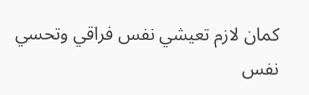كمان لازم تعيشي نفس فراقي وتحسي نفس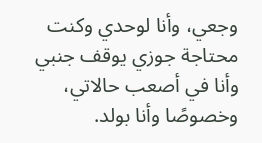وجعي، وأنا لوحدي وكنت محتاجة جوزي يوقف جنبي وأنا في أصعب حالاتي، وخصوصًا وأنا بولد.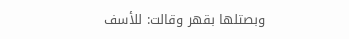وبصتلها بقهر وقالت: للأسف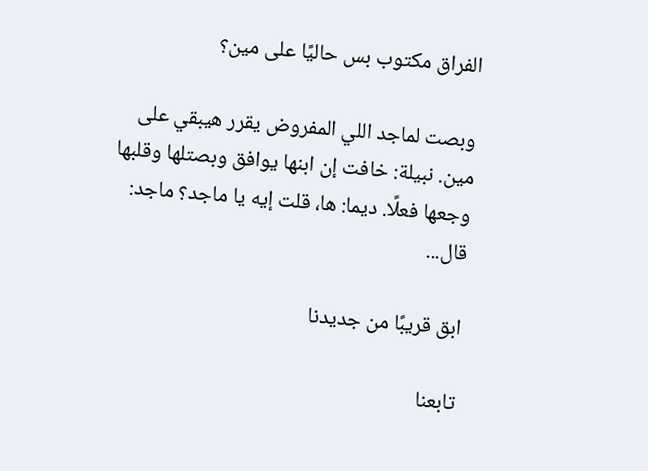الفراق مكتوب بس حاليًا على مين؟

وبصت لماجد اللي المفروض يقرر هيبقي على مين. نبيلة: خافت إن ابنها يوافق وبصتلها وقلبها وجعها فعلًا. ديما: ها، قلت إيه يا ماجد؟ ماجد: قال...

ابق قريبًا من جديدنا

تابعنا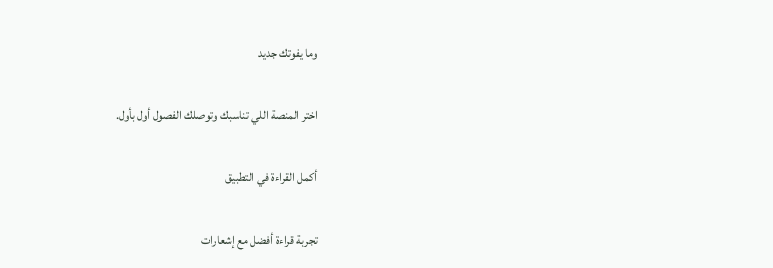وما يفوتك جديد

اختر المنصة اللي تناسبك وتوصلك الفصول أول بأول.

أكمل القراءة في التطبيق

تجربة قراءة أفضل مع إشعارات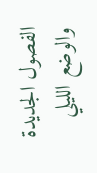الفصول الجديدة والوضع الليلي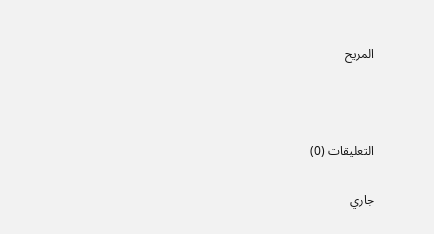المريح



التعليقات (0)

جاري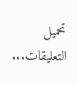تحميل التعليقات...